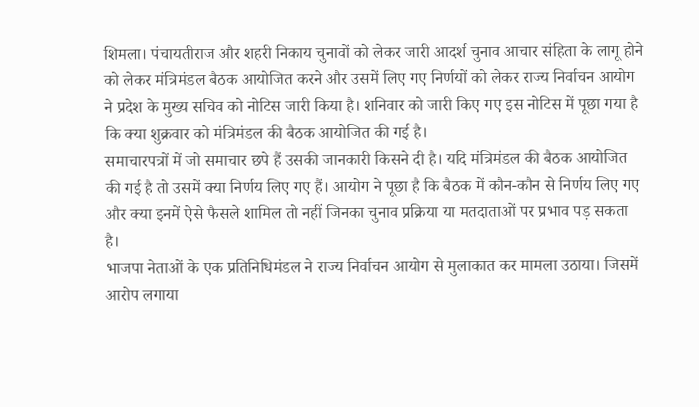शिमला। पंचायतीराज और शहरी निकाय चुनावों को लेकर जारी आदर्श चुनाव आचार संहिता के लागू होने को लेकर मंत्रिमंडल बैठक आयोजित करने और उसमें लिए गए निर्णयों को लेकर राज्य निर्वाचन आयोग ने प्रदेश के मुख्य सचिव को नोटिस जारी किया है। शनिवार को जारी किए गए इस नोटिस में पूछा गया है कि क्या शुक्रवार को मंत्रिमंडल की बैठक आयोजित की गई है।
समाचारपत्रों में जो समाचार छपे हैं उसकी जानकारी किसने दी है। यदि मंत्रिमंडल की बैठक आयोजित की गई है तो उसमें क्या निर्णय लिए गए हैं। आयोग ने पूछा है कि बैठक में कौन-कौन से निर्णय लिए गए और क्या इनमें ऐसे फैसले शामिल तो नहीं जिनका चुनाव प्रक्रिया या मतदाताओं पर प्रभाव पड़ सकता है।
भाजपा नेताओं के एक प्रतिनिधिमंडल ने राज्य निर्वाचन आयोग से मुलाकात कर मामला उठाया। जिसमें आरोप लगाया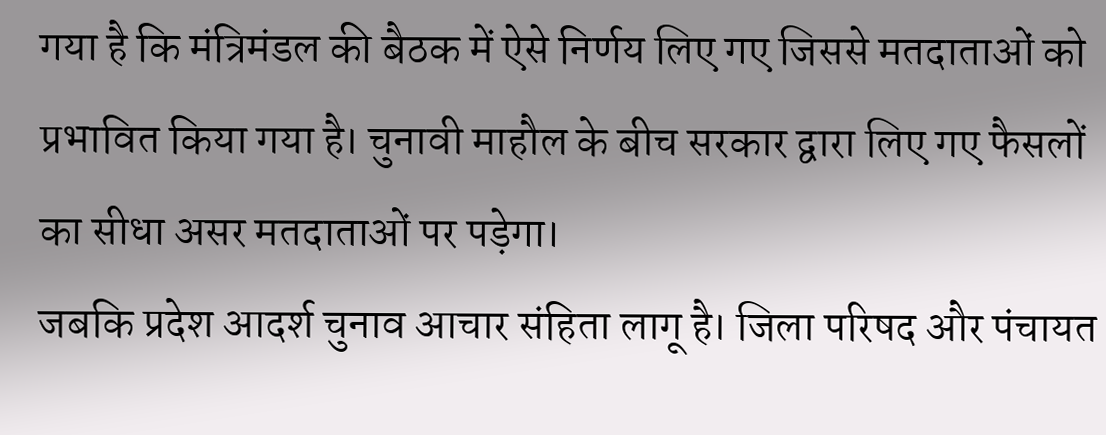गया है कि मंत्रिमंडल की बैठक में ऐसे निर्णय लिए गए जिससे मतदाताओं को प्रभावित किया गया है। चुनावी माहौल के बीच सरकार द्वारा लिए गए फैसलों का सीधा असर मतदाताओं पर पड़ेगा।
जबकि प्रदेश आदर्श चुनाव आचार संहिता लागू है। जिला परिषद और पंचायत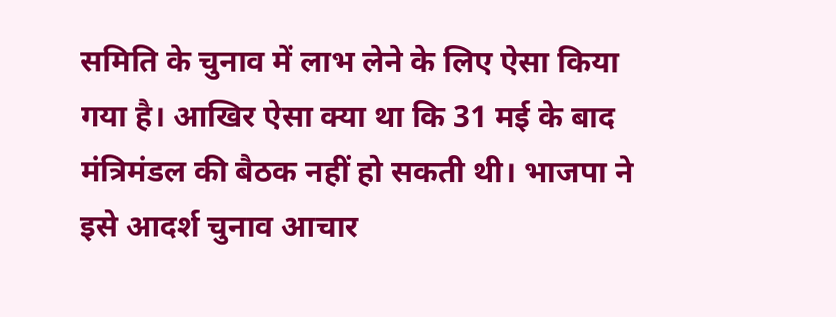समिति के चुनाव में लाभ लेने के लिए ऐसा किया गया है। आखिर ऐसा क्या था कि 31 मई के बाद मंत्रिमंडल की बैठक नहीं हो सकती थी। भाजपा ने इसे आदर्श चुनाव आचार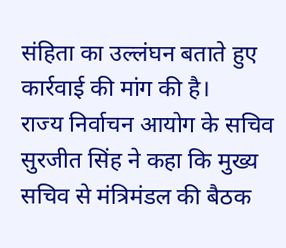संहिता का उल्लंघन बताते हुए कार्रवाई की मांग की है।
राज्य निर्वाचन आयोग के सचिव सुरजीत सिंह ने कहा कि मुख्य सचिव से मंत्रिमंडल की बैठक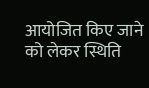आयोजित किए जाने को लेकर स्थिति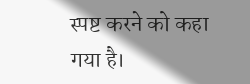स्पष्ट करने को कहा गया है।